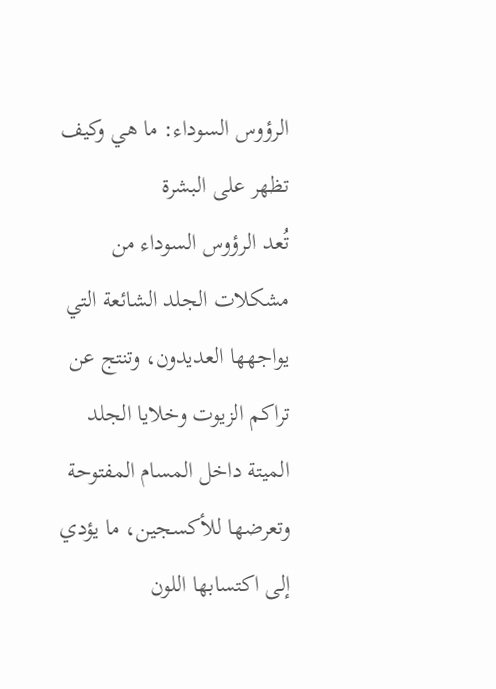الرؤوس السوداء: ما هي وكيف تظهر على البشرة
تُعد الرؤوس السوداء من مشكلات الجلد الشائعة التي يواجهها العديدون، وتنتج عن تراكم الزيوت وخلايا الجلد الميتة داخل المسام المفتوحة وتعرضها للأكسجين، ما يؤدي إلى اكتسابها اللون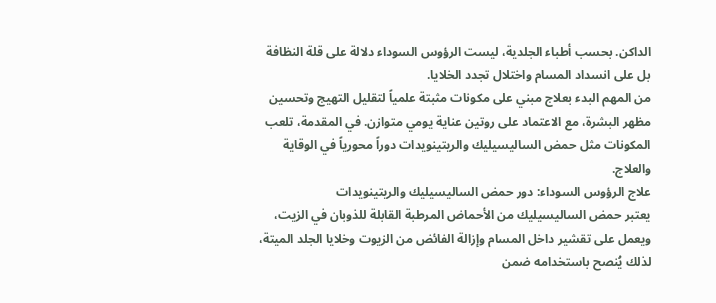الداكن. بحسب أطباء الجلدية، ليست الرؤوس السوداء دلالة على قلة النظافة بل على انسداد المسام واختلال تجدد الخلايا.
من المهم البدء بعلاج مبني على مكونات مثبتة علمياً لتقليل التهيج وتحسين مظهر البشرة، مع الاعتماد على روتين عناية يومي متوازن. في المقدمة، تلعب المكونات مثل حمض الساليسيليك والريتينويدات دوراً محورياً في الوقاية والعلاج.
علاج الرؤوس السوداء: دور حمض الساليسيليك والريتينويدات
يعتبر حمض الساليسيليك من الأحماض المرطبة القابلة للذوبان في الزيت، ويعمل على تقشير داخل المسام وإزالة الفائض من الزيوت وخلايا الجلد الميتة، لذلك يُنصح باستخدامه ضمن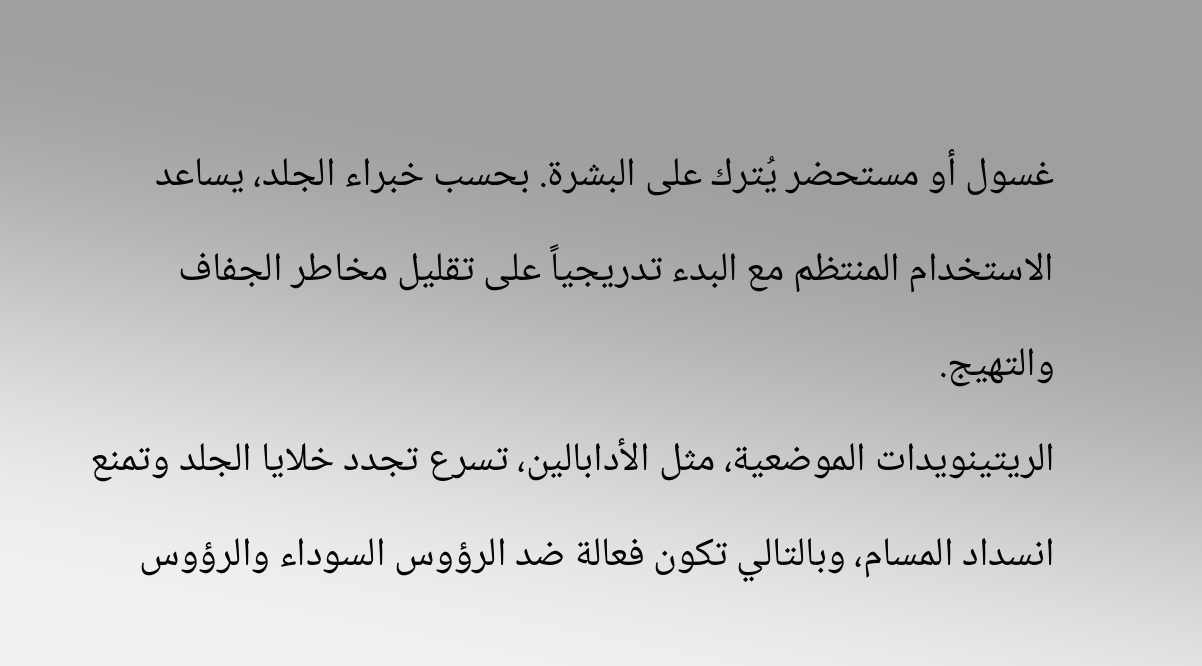غسول أو مستحضر يُترك على البشرة. بحسب خبراء الجلد، يساعد الاستخدام المنتظم مع البدء تدريجياً على تقليل مخاطر الجفاف والتهيج.
الريتينويدات الموضعية، مثل الأدابالين، تسرع تجدد خلايا الجلد وتمنع انسداد المسام، وبالتالي تكون فعالة ضد الرؤوس السوداء والرؤوس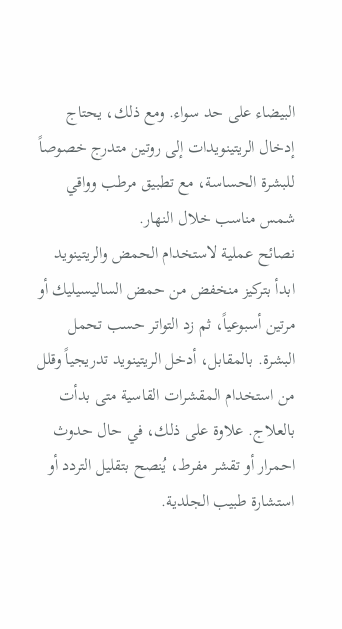البيضاء على حد سواء. ومع ذلك، يحتاج إدخال الريتينويدات إلى روتين متدرج خصوصاً للبشرة الحساسة، مع تطبيق مرطب وواقي شمس مناسب خلال النهار.
نصائح عملية لاستخدام الحمض والريتينويد
ابدأ بتركيز منخفض من حمض الساليسيليك أو مرتين أسبوعياً، ثم زد التواتر حسب تحمل البشرة. بالمقابل، أدخل الريتينويد تدريجياً وقلل من استخدام المقشرات القاسية متى بدأت بالعلاج. علاوة على ذلك، في حال حدوث احمرار أو تقشر مفرط، يُنصح بتقليل التردد أو استشارة طبيب الجلدية.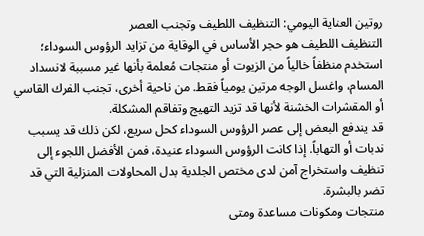روتين العناية اليومي: التنظيف اللطيف وتجنب العصر
التنظيف اللطيف هو حجر الأساس في الوقاية من تزايد الرؤوس السوداء؛ استخدم منظفاً خالياً من الزيوت أو منتجات مُعلمة بأنها غير مسببة لانسداد المسام، واغسل الوجه مرتين يومياً فقط. من ناحية أخرى، تجنب الفرك القاسي أو المقشرات الخشنة لأنها قد تزيد التهيج وتفاقم المشكلة.
قد يندفع البعض إلى عصر الرؤوس السوداء كحل سريع، لكن ذلك قد يسبب ندبات أو التهاباً. إذا كانت الرؤوس السوداء عنيدة، فمن الأفضل اللجوء إلى تنظيف واستخراج آمن لدى مختص الجلدية بدل المحاولات المنزلية التي قد تضر بالبشرة.
منتجات ومكونات مساعدة ومتى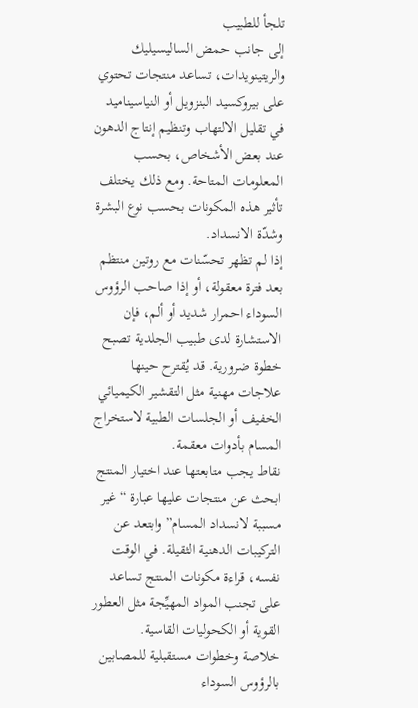تلجأ للطبيب
إلى جانب حمض الساليسيليك والريتينويدات، تساعد منتجات تحتوي على بيروكسيد البنزويل أو النياسيناميد في تقليل الالتهاب وتنظيم إنتاج الدهون عند بعض الأشخاص، بحسب المعلومات المتاحة. ومع ذلك يختلف تأثير هذه المكونات بحسب نوع البشرة وشدّة الانسداد.
إذا لم تظهر تحسّنات مع روتين منتظم بعد فترة معقولة، أو إذا صاحب الرؤوس السوداء احمرار شديد أو ألم، فإن الاستشارة لدى طبيب الجلدية تصبح خطوة ضرورية. قد يُقترح حينها علاجات مهنية مثل التقشير الكيميائي الخفيف أو الجلسات الطبية لاستخراج المسام بأدوات معقمة.
نقاط يجب متابعتها عند اختيار المنتج
ابحث عن منتجات عليها عبارة “غير مسببة لانسداد المسام” وابتعد عن التركيبات الدهنية الثقيلة. في الوقت نفسه، قراءة مكونات المنتج تساعد على تجنب المواد المهيِّجة مثل العطور القوية أو الكحوليات القاسية.
خلاصة وخطوات مستقبلية للمصابين بالرؤوس السوداء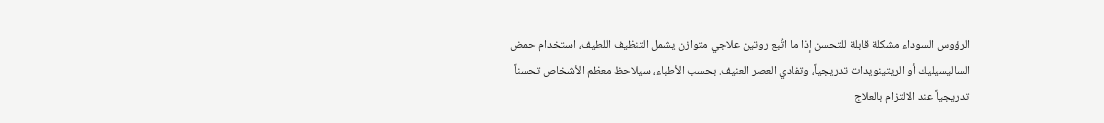الرؤوس السوداء مشكلة قابلة للتحسن إذا ما اتُبع روتين علاجي متوازن يشمل التنظيف اللطيف، استخدام حمض الساليسيليك أو الريتينويدات تدريجياً، وتفادي العصر العنيف. بحسب الأطباء، سيلاحظ معظم الأشخاص تحسناً تدريجياً عند الالتزام بالعلاج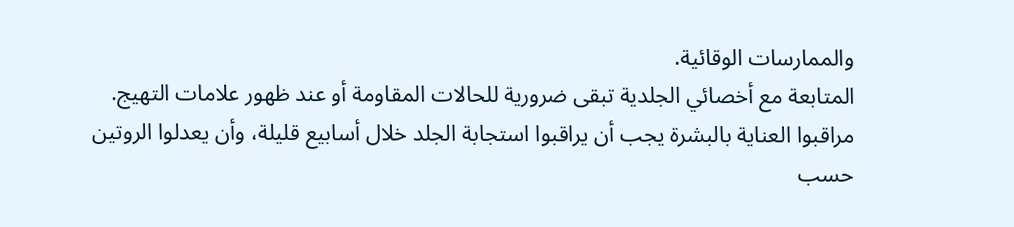والممارسات الوقائية.
المتابعة مع أخصائي الجلدية تبقى ضرورية للحالات المقاومة أو عند ظهور علامات التهيج. مراقبوا العناية بالبشرة يجب أن يراقبوا استجابة الجلد خلال أسابيع قليلة، وأن يعدلوا الروتين حسب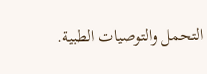التحمل والتوصيات الطبية.